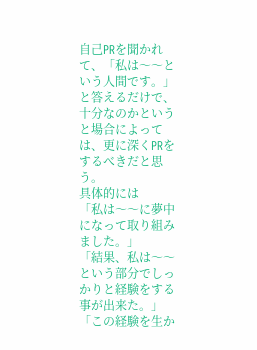自己PRを聞かれて、「私は〜〜という人間です。」と答えるだけで、十分なのかというと場合によっては、更に深くPRをするべきだと思う。
具体的には
「私は〜〜に夢中になって取り組みました。」
「結果、私は〜〜という部分でしっかりと経験をする事が出来た。」
「この経験を生か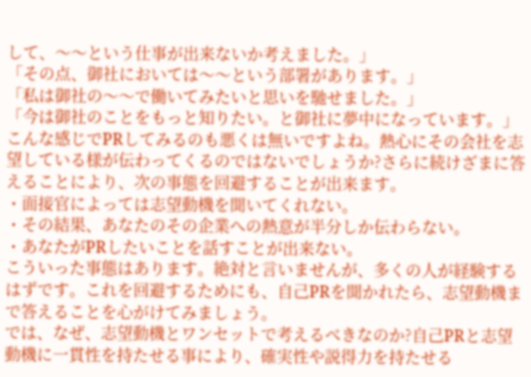して、〜〜という仕事が出来ないか考えました。」
「その点、御社においては〜〜という部署があります。」
「私は御社の〜〜で働いてみたいと思いを馳せました。」
「今は御社のことをもっと知りたい。と御社に夢中になっています。」
こんな感じでPRしてみるのも悪くは無いですよね。熱心にその会社を志望している様が伝わってくるのではないでしょうか?さらに続けざまに答えることにより、次の事態を回避することが出来ます。
・面接官によっては志望動機を聞いてくれない。
・その結果、あなたのその企業への熱意が半分しか伝わらない。
・あなたがPRしたいことを話すことが出来ない。
こういった事態はあります。絶対と言いませんが、多くの人が経験するはずです。これを回避するためにも、自己PRを聞かれたら、志望動機まで答えることを心がけてみましょう。
では、なぜ、志望動機とワンセットで考えるべきなのか?自己PRと志望動機に一貫性を持たせる事により、確実性や説得力を持たせる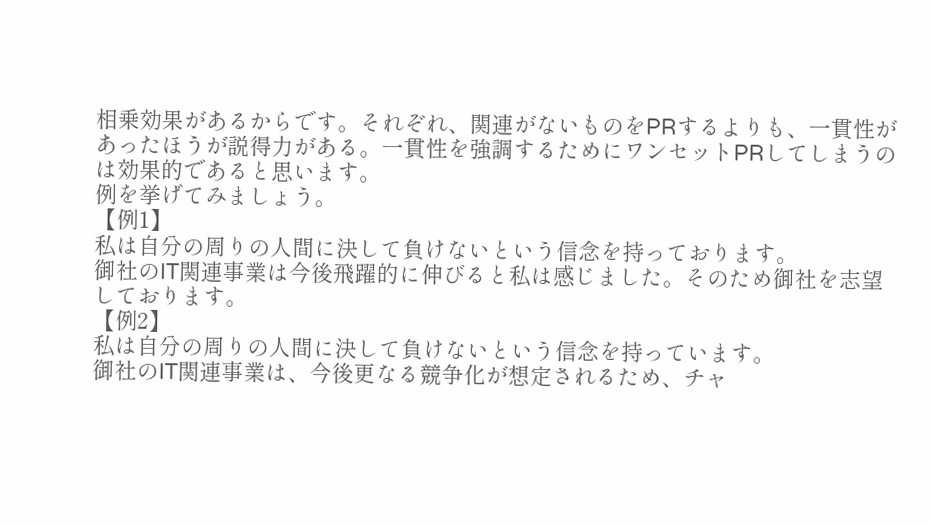相乗効果があるからです。それぞれ、関連がないものをPRするよりも、一貫性があったほうが説得力がある。一貫性を強調するためにワンセットPRしてしまうのは効果的であると思います。
例を挙げてみましょう。
【例1】
私は自分の周りの人間に決して負けないという信念を持っております。
御社のIT関連事業は今後飛躍的に伸びると私は感じました。そのため御社を志望しております。
【例2】
私は自分の周りの人間に決して負けないという信念を持っています。
御社のIT関連事業は、今後更なる競争化が想定されるため、チャ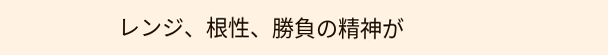レンジ、根性、勝負の精神が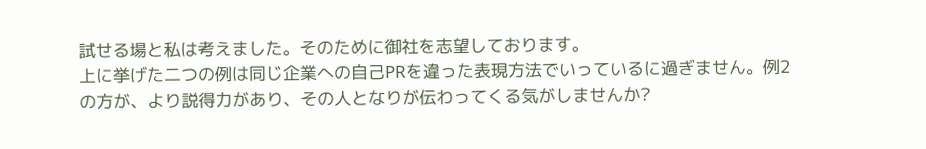試せる場と私は考えました。そのために御社を志望しております。
上に挙げた二つの例は同じ企業への自己PRを違った表現方法でいっているに過ぎません。例2の方が、より説得力があり、その人となりが伝わってくる気がしませんか?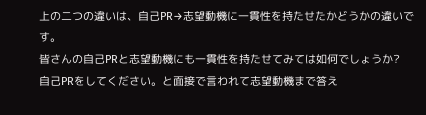上の二つの違いは、自己PR→志望動機に一貫性を持たせたかどうかの違いです。
皆さんの自己PRと志望動機にも一貫性を持たせてみては如何でしょうか?
自己PRをしてください。と面接で言われて志望動機まで答え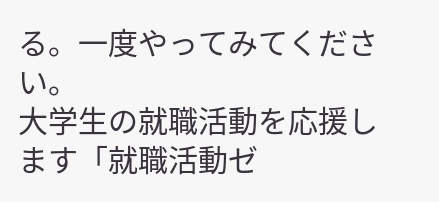る。一度やってみてください。
大学生の就職活動を応援します「就職活動ゼ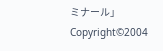ミナール」
Copyright©2004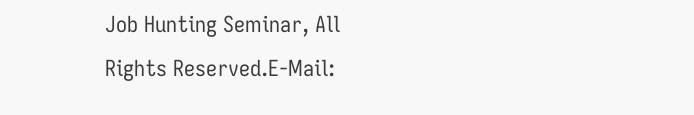Job Hunting Seminar, All Rights Reserved.E-Mail: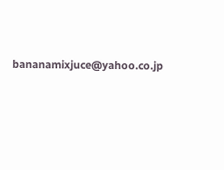bananamixjuce@yahoo.co.jp